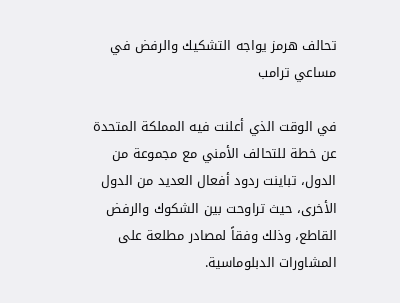تحالف هرمز يواجه التشكيك والرفض في مساعي ترامب

في الوقت الذي أعلنت فيه المملكة المتحدة عن خطة للتحالف الأمني مع مجموعة من الدول، تباينت ردود أفعال العديد من الدول الأخرى، حيث تراوحت بين الشكوك والرفض القاطع، وذلك وفقاً لمصادر مطلعة على المشاورات الدبلوماسية.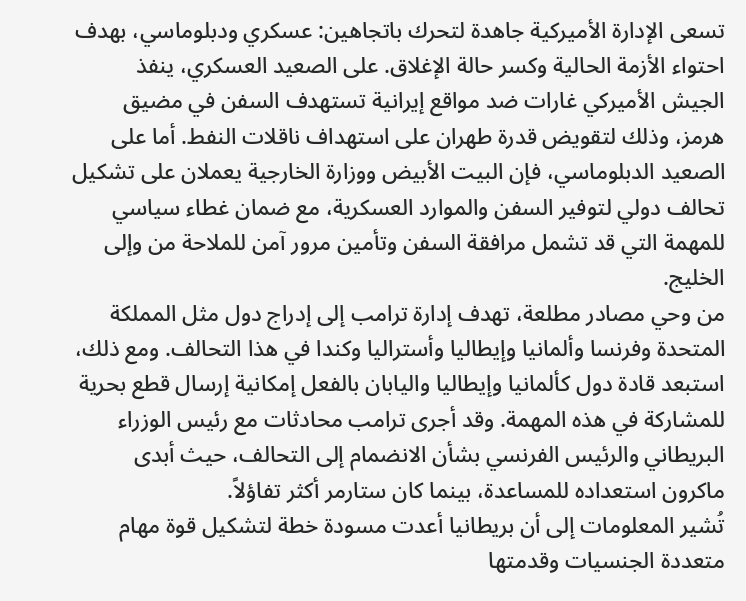تسعى الإدارة الأميركية جاهدة لتحرك باتجاهين: عسكري ودبلوماسي، بهدف احتواء الأزمة الحالية وكسر حالة الإغلاق. على الصعيد العسكري، ينفذ الجيش الأميركي غارات ضد مواقع إيرانية تستهدف السفن في مضيق هرمز، وذلك لتقويض قدرة طهران على استهداف ناقلات النفط. أما على الصعيد الدبلوماسي، فإن البيت الأبيض ووزارة الخارجية يعملان على تشكيل تحالف دولي لتوفير السفن والموارد العسكرية، مع ضمان غطاء سياسي للمهمة التي قد تشمل مرافقة السفن وتأمين مرور آمن للملاحة من وإلى الخليج.
من وحي مصادر مطلعة، تهدف إدارة ترامب إلى إدراج دول مثل المملكة المتحدة وفرنسا وألمانيا وإيطاليا وأستراليا وكندا في هذا التحالف. ومع ذلك، استبعد قادة دول كألمانيا وإيطاليا واليابان بالفعل إمكانية إرسال قطع بحرية للمشاركة في هذه المهمة. وقد أجرى ترامب محادثات مع رئيس الوزراء البريطاني والرئيس الفرنسي بشأن الانضمام إلى التحالف، حيث أبدى ماكرون استعداده للمساعدة، بينما كان ستارمر أكثر تفاؤلاً.
تُشير المعلومات إلى أن بريطانيا أعدت مسودة خطة لتشكيل قوة مهام متعددة الجنسيات وقدمتها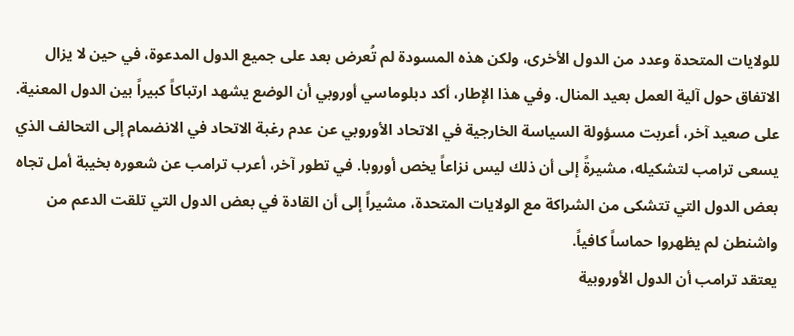للولايات المتحدة وعدد من الدول الأخرى، ولكن هذه المسودة لم تُعرض بعد على جميع الدول المدعوة، في حين لا يزال الاتفاق حول آلية العمل بعيد المنال. وفي هذا الإطار، أكد دبلوماسي أوروبي أن الوضع يشهد ارتباكاً كبيراً بين الدول المعنية.
على صعيد آخر، أعربت مسؤولة السياسة الخارجية في الاتحاد الأوروبي عن عدم رغبة الاتحاد في الانضمام إلى التحالف الذي يسعى ترامب لتشكيله، مشيرةً إلى أن ذلك ليس نزاعاً يخص أوروبا. في تطور آخر، أعرب ترامب عن شعوره بخيبة أمل تجاه بعض الدول التي تتشكى من الشراكة مع الولايات المتحدة، مشيراً إلى أن القادة في بعض الدول التي تلقت الدعم من واشنطن لم يظهروا حماساً كافياً.
يعتقد ترامب أن الدول الأوروبية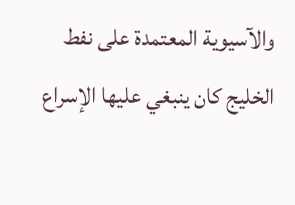والآسيوية المعتمدة على نفط الخليج كان ينبغي عليها الإسراع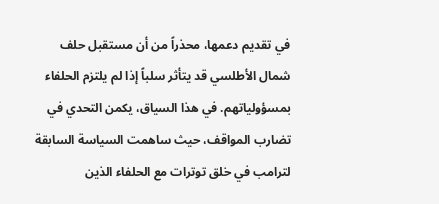في تقديم دعمها، محذراً من أن مستقبل حلف شمال الأطلسي قد يتأثر سلباً إذا لم يلتزم الحلفاء بمسؤولياتهم. في هذا السياق، يكمن التحدي في تضارب المواقف، حيث ساهمت السياسة السابقة لترامب في خلق توترات مع الحلفاء الذين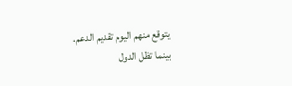يتوقع منهم اليوم تقديم الدعم.
بينما تظل الدول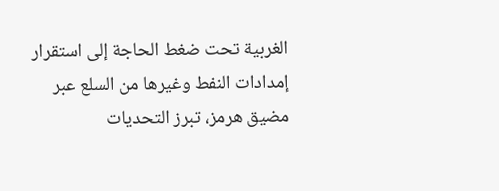الغربية تحت ضغط الحاجة إلى استقرار إمدادات النفط وغيرها من السلع عبر مضيق هرمز، تبرز التحديات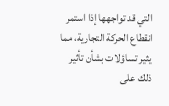التي قد تواجهها إذا استمر انقطاع الحركة التجارية، مما يثير تساؤلات بشأن تأثير ذلك على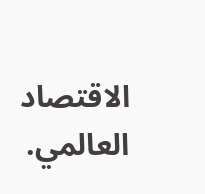الاقتصاد العالمي.